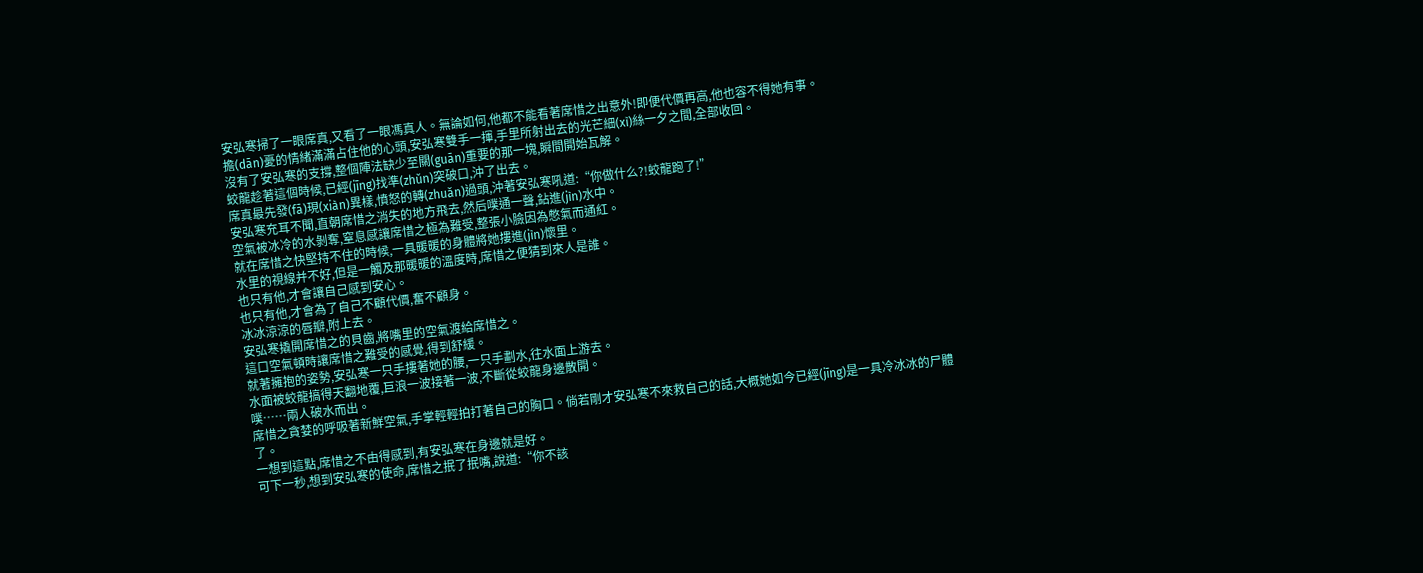安弘寒掃了一眼席真,又看了一眼馮真人。無論如何,他都不能看著席惜之出意外!即便代價再高,他也容不得她有事。
擔(dān)憂的情緒滿滿占住他的心頭,安弘寒雙手一揮,手里所射出去的光芒細(xì)絲一夕之間,全部收回。
沒有了安弘寒的支撐,整個陣法缺少至關(guān)重要的那一塊,瞬間開始瓦解。
蛟龍趁著這個時候,已經(jīng)找準(zhǔn)突破口,沖了出去。
席真最先發(fā)現(xiàn)異樣,憤怒的轉(zhuǎn)過頭,沖著安弘寒吼道:“你做什么?!蛟龍跑了!”
安弘寒充耳不聞,直朝席惜之消失的地方飛去,然后噗通一聲,鉆進(jìn)水中。
空氣被冰冷的水剝奪,窒息感讓席惜之極為難受,整張小臉因為憋氣而通紅。
就在席惜之快堅持不住的時候,一具暖暖的身體將她摟進(jìn)懷里。
水里的視線并不好,但是一觸及那暖暖的溫度時,席惜之便猜到來人是誰。
也只有他,才會讓自己感到安心。
也只有他,才會為了自己不顧代價,奮不顧身。
冰冰涼涼的唇瓣,附上去。
安弘寒撬開席惜之的貝齒,將嘴里的空氣渡給席惜之。
這口空氣頓時讓席惜之難受的感覺,得到舒緩。
就著擁抱的姿勢,安弘寒一只手摟著她的腰,一只手劃水,往水面上游去。
水面被蛟龍搞得天翻地覆,巨浪一波接著一波,不斷從蛟龍身邊散開。
噗……兩人破水而出。
席惜之貪婪的呼吸著新鮮空氣,手掌輕輕拍打著自己的胸口。倘若剛才安弘寒不來救自己的話,大概她如今已經(jīng)是一具冷冰冰的尸體了。
一想到這點,席惜之不由得感到,有安弘寒在身邊就是好。
可下一秒,想到安弘寒的使命,席惜之抿了抿嘴,說道:“你不該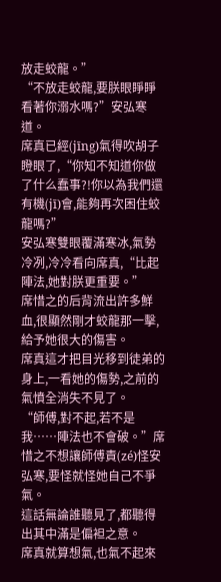放走蛟龍。”
“不放走蛟龍,要朕眼睜睜看著你溺水嗎?”安弘寒道。
席真已經(jīng)氣得吹胡子瞪眼了,“你知不知道你做了什么蠢事?!你以為我們還有機(jī)會,能夠再次困住蛟龍嗎?”
安弘寒雙眼覆滿寒冰,氣勢冷冽,冷冷看向席真,“比起陣法,她對朕更重要。”
席惜之的后背流出許多鮮血,很顯然剛才蛟龍那一擊,給予她很大的傷害。
席真這才把目光移到徒弟的身上,一看她的傷勢,之前的氣憤全消失不見了。
“師傅,對不起,若不是我……陣法也不會破。”席惜之不想讓師傅責(zé)怪安弘寒,要怪就怪她自己不爭氣。
這話無論誰聽見了,都聽得出其中滿是偏袒之意。
席真就算想氣,也氣不起來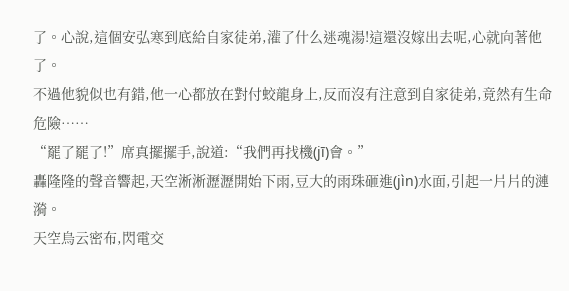了。心說,這個安弘寒到底給自家徒弟,灌了什么迷魂湯!這還沒嫁出去呢,心就向著他了。
不過他貌似也有錯,他一心都放在對付蛟龍身上,反而沒有注意到自家徒弟,竟然有生命危險……
“罷了罷了!”席真擺擺手,說道:“我們再找機(jī)會。”
轟隆隆的聲音響起,天空淅淅瀝瀝開始下雨,豆大的雨珠砸進(jìn)水面,引起一片片的漣漪。
天空烏云密布,閃電交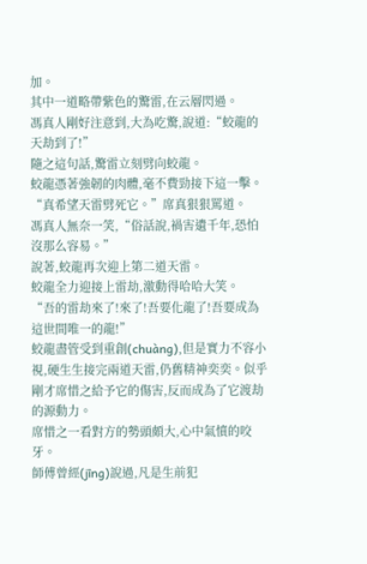加。
其中一道略帶紫色的驚雷,在云層閃過。
馮真人剛好注意到,大為吃驚,說道:“蛟龍的天劫到了!”
隨之這句話,驚雷立刻劈向蛟龍。
蛟龍憑著強韌的肉體,毫不費勁接下這一擊。
“真希望天雷劈死它。”席真狠狠罵道。
馮真人無奈一笑,“俗話說,禍害遺千年,恐怕沒那么容易。”
說著,蛟龍再次迎上第二道天雷。
蛟龍全力迎接上雷劫,激動得哈哈大笑。
“吾的雷劫來了!來了!吾要化龍了!吾要成為這世間唯一的龍!”
蛟龍盡管受到重創(chuàng),但是實力不容小視,硬生生接完兩道天雷,仍舊精神奕奕。似乎剛才席惜之給予它的傷害,反而成為了它渡劫的源動力。
席惜之一看對方的勢頭頗大,心中氣憤的咬牙。
師傅曾經(jīng)說過,凡是生前犯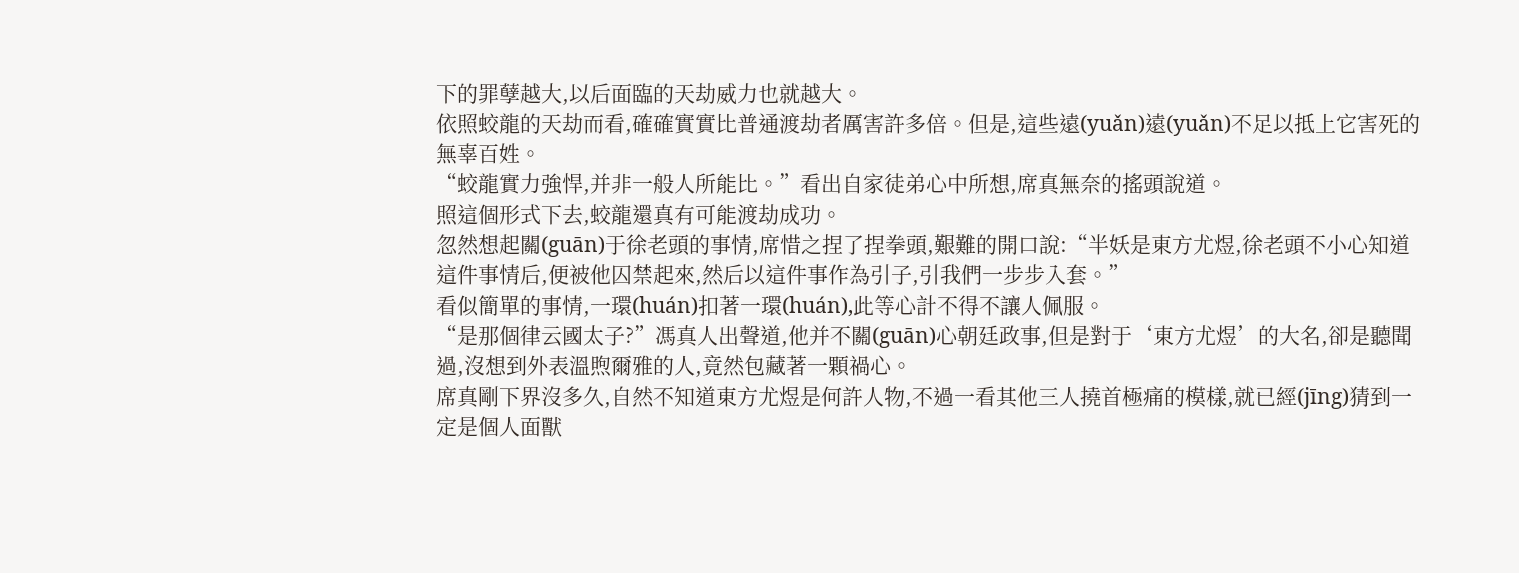下的罪孽越大,以后面臨的天劫威力也就越大。
依照蛟龍的天劫而看,確確實實比普通渡劫者厲害許多倍。但是,這些遠(yuǎn)遠(yuǎn)不足以抵上它害死的無辜百姓。
“蛟龍實力強悍,并非一般人所能比。”看出自家徒弟心中所想,席真無奈的搖頭說道。
照這個形式下去,蛟龍還真有可能渡劫成功。
忽然想起關(guān)于徐老頭的事情,席惜之捏了捏拳頭,艱難的開口說:“半妖是東方尤煜,徐老頭不小心知道這件事情后,便被他囚禁起來,然后以這件事作為引子,引我們一步步入套。”
看似簡單的事情,一環(huán)扣著一環(huán),此等心計不得不讓人佩服。
“是那個律云國太子?”馮真人出聲道,他并不關(guān)心朝廷政事,但是對于‘東方尤煜’的大名,卻是聽聞過,沒想到外表溫煦爾雅的人,竟然包藏著一顆禍心。
席真剛下界沒多久,自然不知道東方尤煜是何許人物,不過一看其他三人撓首極痛的模樣,就已經(jīng)猜到一定是個人面獸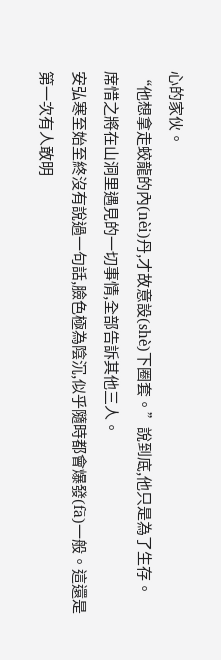心的家伙。
“他想拿走蛟龍的內(nèi)丹,才故意設(shè)下圈套。”說到底,他只是為了生存。
席惜之將在山洞里遇見的一切事情,全部告訴其他三人。
安弘寒至始至終沒有說過一句話,臉色極為陰沉,似乎隨時都會爆發(fā)一般。這還是第一次有人敢明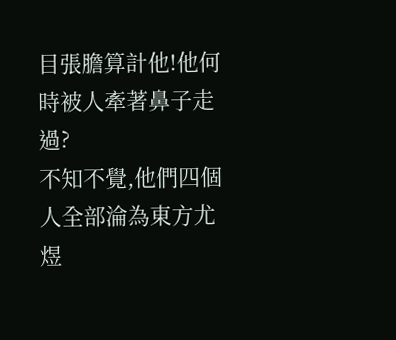目張膽算計他!他何時被人牽著鼻子走過?
不知不覺,他們四個人全部淪為東方尤煜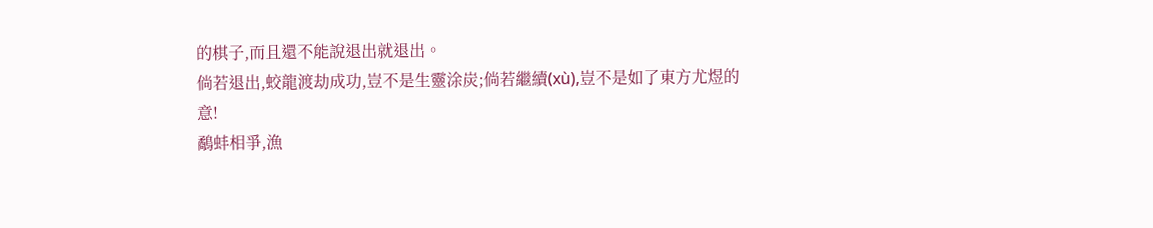的棋子,而且還不能說退出就退出。
倘若退出,蛟龍渡劫成功,豈不是生靈涂炭;倘若繼續(xù),豈不是如了東方尤煜的意!
鷸蚌相爭,漁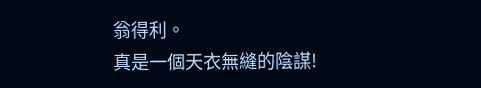翁得利。
真是一個天衣無縫的陰謀!